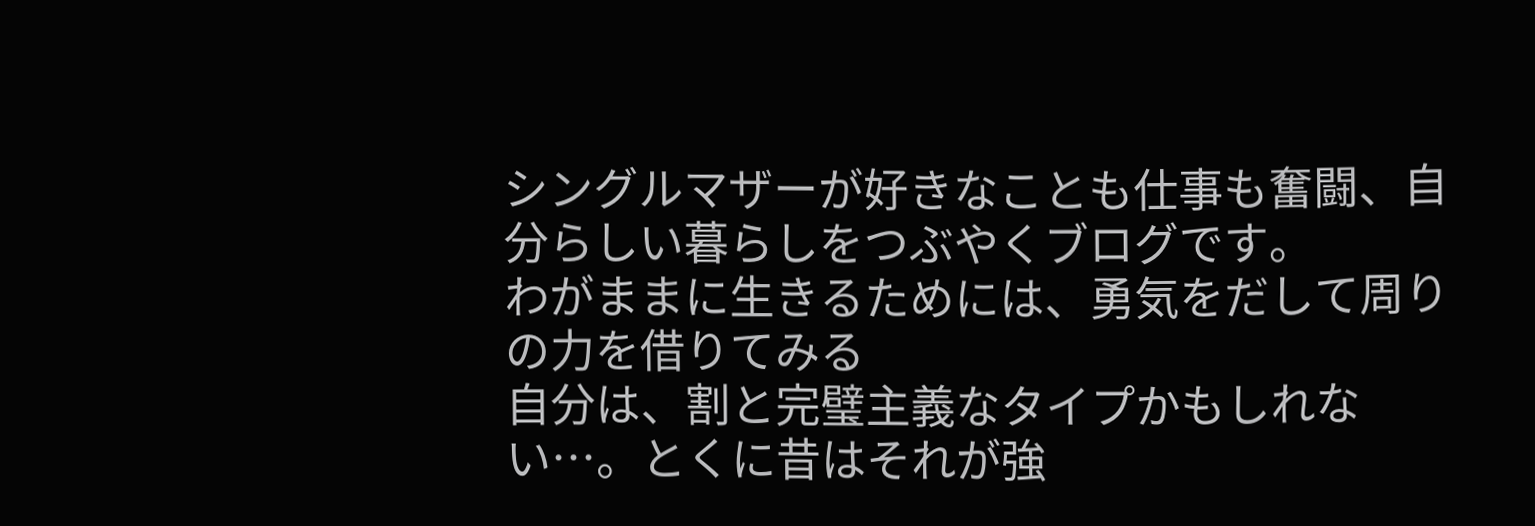シングルマザーが好きなことも仕事も奮闘、自分らしい暮らしをつぶやくブログです。
わがままに生きるためには、勇気をだして周りの力を借りてみる
自分は、割と完璧主義なタイプかもしれない…。とくに昔はそれが強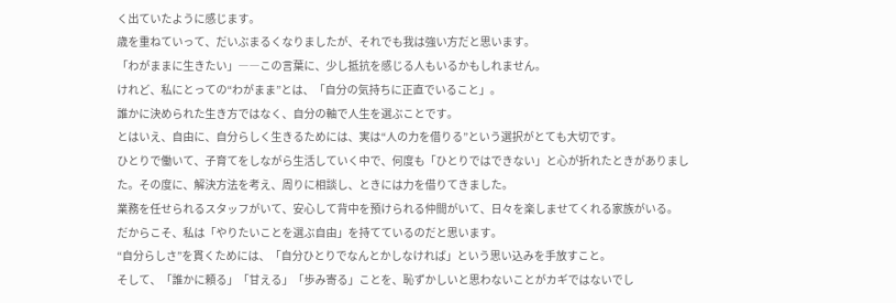く出ていたように感じます。
歳を重ねていって、だいぶまるくなりましたが、それでも我は強い方だと思います。
「わがままに生きたい」――この言葉に、少し抵抗を感じる人もいるかもしれません。
けれど、私にとっての“わがまま”とは、「自分の気持ちに正直でいること」。
誰かに決められた生き方ではなく、自分の軸で人生を選ぶことです。
とはいえ、自由に、自分らしく生きるためには、実は“人の力を借りる”という選択がとても大切です。
ひとりで働いて、子育てをしながら生活していく中で、何度も「ひとりではできない」と心が折れたときがありました。その度に、解決方法を考え、周りに相談し、ときには力を借りてきました。
業務を任せられるスタッフがいて、安心して背中を預けられる仲間がいて、日々を楽しませてくれる家族がいる。
だからこそ、私は「やりたいことを選ぶ自由」を持てているのだと思います。
“自分らしさ”を貫くためには、「自分ひとりでなんとかしなければ」という思い込みを手放すこと。
そして、「誰かに頼る」「甘える」「歩み寄る」ことを、恥ずかしいと思わないことがカギではないでし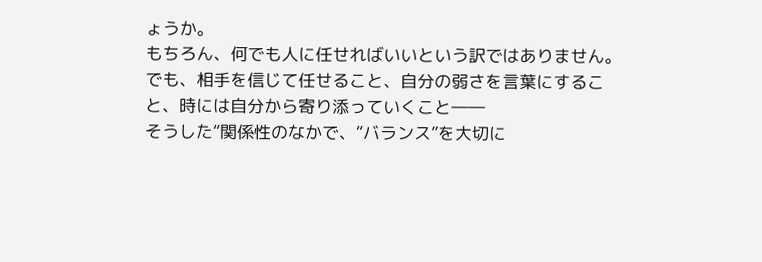ょうか。
もちろん、何でも人に任せればいいという訳ではありません。
でも、相手を信じて任せること、自分の弱さを言葉にすること、時には自分から寄り添っていくこと――
そうした“関係性のなかで、“バランス”を大切に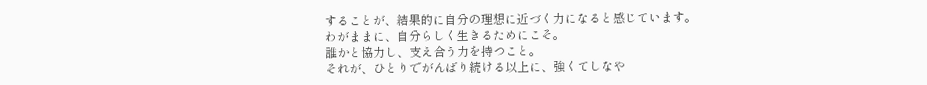することが、結果的に自分の理想に近づく力になると感じています。
わがままに、自分らしく生きるためにこそ。
誰かと協力し、支え合う力を持つこと。
それが、ひとりでがんばり続ける以上に、強くてしなや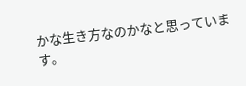かな生き方なのかなと思っています。